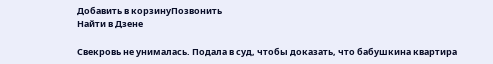Добавить в корзинуПозвонить
Найти в Дзене

Свекровь не унималась. Подала в суд, чтобы доказать, что бабушкина квартира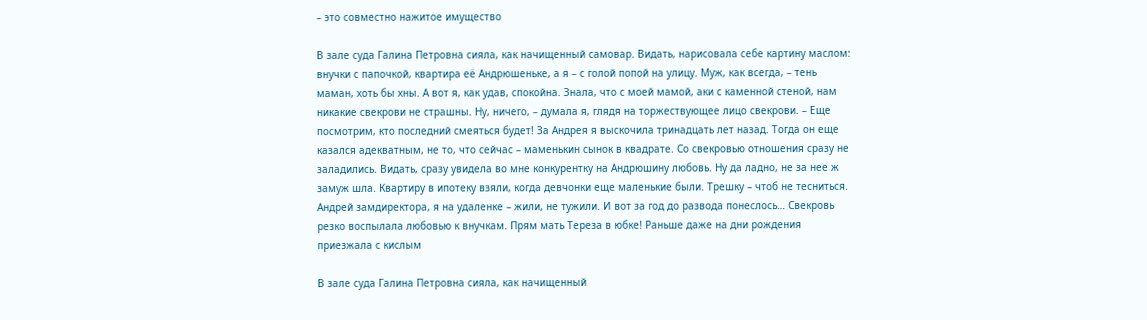– это совместно нажитое имущество

В зале суда Галина Петровна сияла, как начищенный самовар. Видать, нарисовала себе картину маслом: внучки с папочкой, квартира её Андрюшеньке, а я – с голой попой на улицу. Муж, как всегда, – тень маман, хоть бы хны. А вот я, как удав, спокойна. Знала, что с моей мамой, аки с каменной стеной, нам никакие свекрови не страшны. Ну, ничего, – думала я, глядя на торжествующее лицо свекрови. – Еще посмотрим, кто последний смеяться будет! За Андрея я выскочила тринадцать лет назад. Тогда он еще казался адекватным, не то, что сейчас – маменькин сынок в квадрате. Со свекровью отношения сразу не заладились. Видать, сразу увидела во мне конкурентку на Андрюшину любовь. Ну да ладно, не за нее ж замуж шла. Квартиру в ипотеку взяли, когда девчонки еще маленькие были. Трешку – чтоб не тесниться. Андрей замдиректора, я на удаленке – жили, не тужили. И вот за год до развода понеслось… Свекровь резко воспылала любовью к внучкам. Прям мать Тереза в юбке! Раньше даже на дни рождения приезжала с кислым

В зале суда Галина Петровна сияла, как начищенный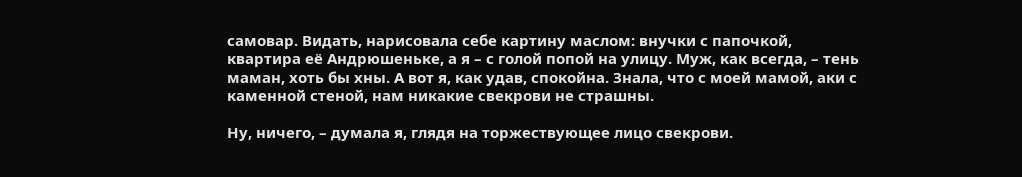самовар. Видать, нарисовала себе картину маслом: внучки с папочкой, квартира её Андрюшеньке, а я – с голой попой на улицу. Муж, как всегда, – тень маман, хоть бы хны. А вот я, как удав, спокойна. Знала, что с моей мамой, аки с каменной стеной, нам никакие свекрови не страшны.

Ну, ничего, – думала я, глядя на торжествующее лицо свекрови.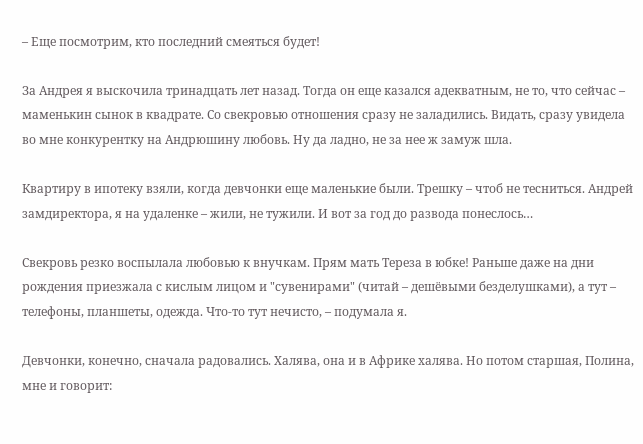– Еще посмотрим, кто последний смеяться будет!

За Андрея я выскочила тринадцать лет назад. Тогда он еще казался адекватным, не то, что сейчас – маменькин сынок в квадрате. Со свекровью отношения сразу не заладились. Видать, сразу увидела во мне конкурентку на Андрюшину любовь. Ну да ладно, не за нее ж замуж шла.

Квартиру в ипотеку взяли, когда девчонки еще маленькие были. Трешку – чтоб не тесниться. Андрей замдиректора, я на удаленке – жили, не тужили. И вот за год до развода понеслось…

Свекровь резко воспылала любовью к внучкам. Прям мать Тереза в юбке! Раньше даже на дни рождения приезжала с кислым лицом и "сувенирами" (читай – дешёвыми безделушками), а тут – телефоны, планшеты, одежда. Что-то тут нечисто, – подумала я.

Девчонки, конечно, сначала радовались. Халява, она и в Африке халява. Но потом старшая, Полина, мне и говорит: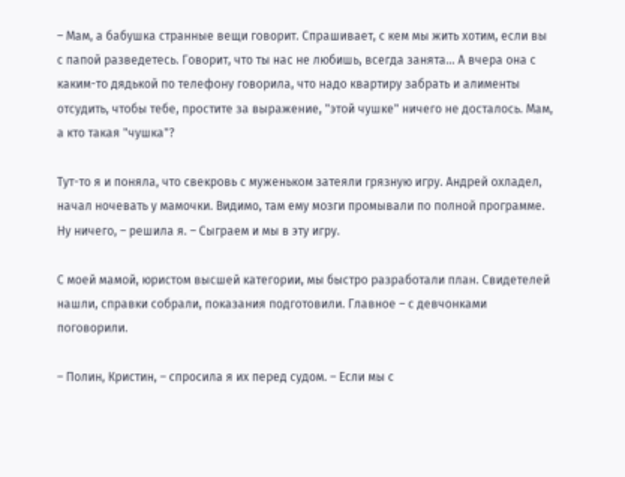– Мам, а бабушка странные вещи говорит. Спрашивает, с кем мы жить хотим, если вы с папой разведетесь. Говорит, что ты нас не любишь, всегда занята… А вчера она с каким-то дядькой по телефону говорила, что надо квартиру забрать и алименты отсудить, чтобы тебе, простите за выражение, "этой чушке" ничего не досталось. Мам, а кто такая "чушка"?

Тут-то я и поняла, что свекровь с муженьком затеяли грязную игру. Андрей охладел, начал ночевать у мамочки. Видимо, там ему мозги промывали по полной программе. Ну ничего, – решила я. – Сыграем и мы в эту игру.

С моей мамой, юристом высшей категории, мы быстро разработали план. Свидетелей нашли, справки собрали, показания подготовили. Главное – с девчонками поговорили.

– Полин, Кристин, – спросила я их перед судом. – Если мы с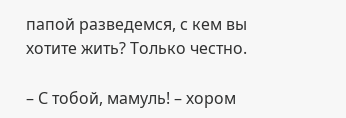папой разведемся, с кем вы хотите жить? Только честно.

– С тобой, мамуль! – хором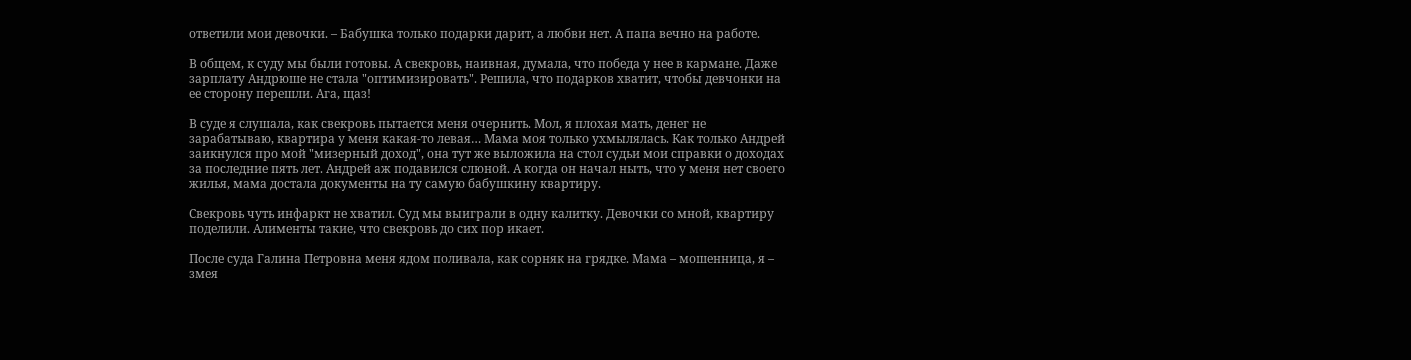ответили мои девочки. – Бабушка только подарки дарит, а любви нет. А папа вечно на работе.

В общем, к суду мы были готовы. А свекровь, наивная, думала, что победа у нее в кармане. Даже зарплату Андрюше не стала "оптимизировать". Решила, что подарков хватит, чтобы девчонки на ее сторону перешли. Ага, щаз!

В суде я слушала, как свекровь пытается меня очернить. Мол, я плохая мать, денег не зарабатываю, квартира у меня какая-то левая… Мама моя только ухмылялась. Как только Андрей заикнулся про мой "мизерный доход", она тут же выложила на стол судьи мои справки о доходах за последние пять лет. Андрей аж подавился слюной. А когда он начал ныть, что у меня нет своего жилья, мама достала документы на ту самую бабушкину квартиру.

Свекровь чуть инфаркт не хватил. Суд мы выиграли в одну калитку. Девочки со мной, квартиру поделили. Алименты такие, что свекровь до сих пор икает.

После суда Галина Петровна меня ядом поливала, как сорняк на грядке. Мама – мошенница, я – змея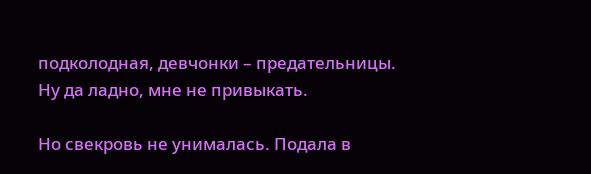подколодная, девчонки – предательницы. Ну да ладно, мне не привыкать.

Но свекровь не унималась. Подала в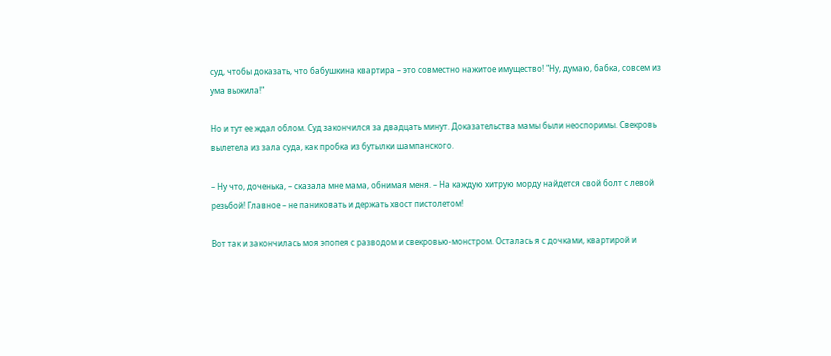суд, чтобы доказать, что бабушкина квартира – это совместно нажитое имущество! "Ну, думаю, бабка, совсем из ума выжила!"

Но и тут ее ждал облом. Суд закончился за двадцать минут. Доказательства мамы были неоспоримы. Свекровь вылетела из зала суда, как пробка из бутылки шампанского.

– Ну что, доченька, – сказала мне мама, обнимая меня. – На каждую хитрую морду найдется свой болт с левой резьбой! Главное – не паниковать и держать хвост пистолетом!

Вот так и закончилась моя эпопея с разводом и свекровью-монстром. Осталась я с дочками, квартирой и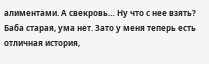алиментами. А свекровь… Ну что с нее взять? Баба старая, ума нет. Зато у меня теперь есть отличная история,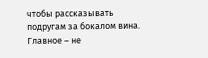чтобы рассказывать подругам за бокалом вина. Главное – не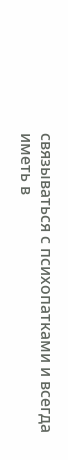связываться с психопатками и всегда иметь в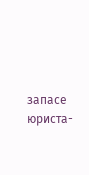запасе юриста-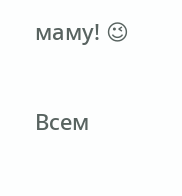маму! 😉

Всем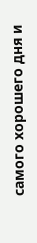самого хорошего дня и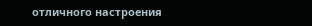отличного настроения